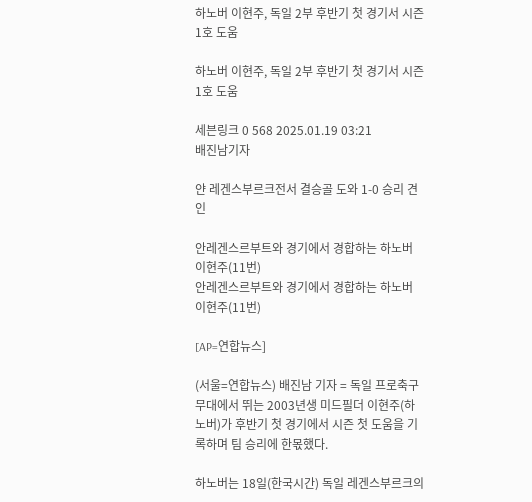하노버 이현주, 독일 2부 후반기 첫 경기서 시즌 1호 도움

하노버 이현주, 독일 2부 후반기 첫 경기서 시즌 1호 도움

세븐링크 0 568 2025.01.19 03:21
배진남기자

얀 레겐스부르크전서 결승골 도와 1-0 승리 견인

안레겐스르부트와 경기에서 경합하는 하노버 이현주(11번)
안레겐스르부트와 경기에서 경합하는 하노버 이현주(11번)

[AP=연합뉴스]

(서울=연합뉴스) 배진남 기자 = 독일 프로축구 무대에서 뛰는 2003년생 미드필더 이현주(하노버)가 후반기 첫 경기에서 시즌 첫 도움을 기록하며 팀 승리에 한몫했다.

하노버는 18일(한국시간) 독일 레겐스부르크의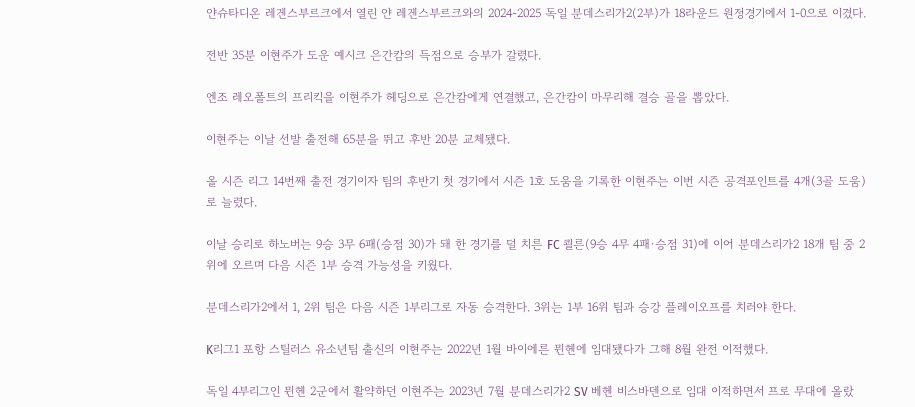얀슈타디온 레겐스부르크에서 열린 얀 레겐스부르크와의 2024-2025 독일 분데스리가2(2부)가 18라운드 원정경기에서 1-0으로 이겼다.

전반 35분 이현주가 도운 예시크 은간캄의 득점으로 승부가 갈렸다.

엔조 레오폴트의 프리킥을 이현주가 헤딩으로 은간캄에게 연결했고, 은간캄이 마무리해 결승 골을 뽑았다.

이현주는 이날 선발 출전해 65분을 뛰고 후반 20분 교체됐다.

올 시즌 리그 14번째 출전 경기이자 팀의 후반기 첫 경기에서 시즌 1호 도움을 기록한 이현주는 이번 시즌 공격포인트를 4개(3골 도움)로 늘렸다.

이날 승리로 하노버는 9승 3무 6패(승점 30)가 돼 한 경기를 덜 치른 FC 쾰른(9승 4무 4패·승점 31)에 이어 분데스리가2 18개 팀 중 2위에 오르며 다음 시즌 1부 승격 가능성을 키웠다.

분데스리가2에서 1, 2위 팀은 다음 시즌 1부리그로 자동 승격한다. 3위는 1부 16위 팀과 승강 플레이오프를 치러야 한다.

K리그1 포항 스틸러스 유소년팀 출신의 이현주는 2022년 1월 바이에른 뮌헨에 임대됐다가 그해 8월 완전 이적했다.

독일 4부리그인 뮌헨 2군에서 활약하던 이현주는 2023년 7월 분데스리가2 SV 베헨 비스바덴으로 임대 이적하면서 프로 무대에 올랐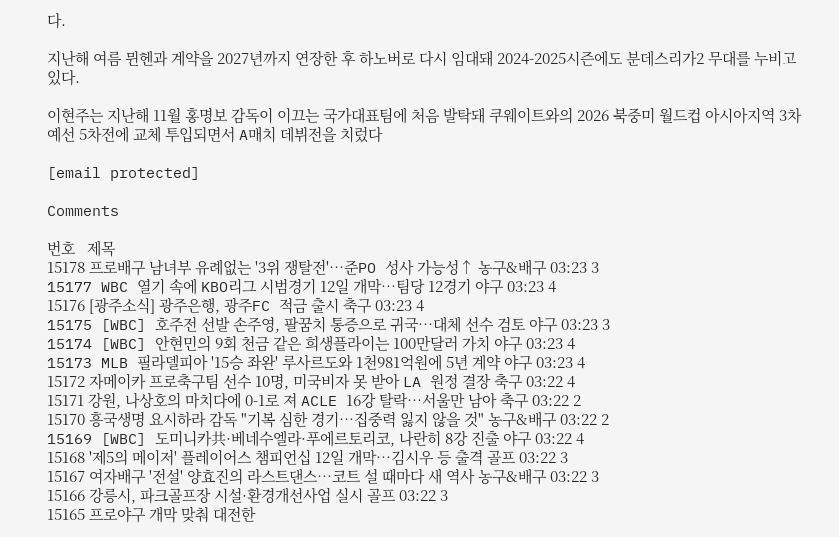다.

지난해 여름 뮌헨과 계약을 2027년까지 연장한 후 하노버로 다시 임대돼 2024-2025시즌에도 분데스리가2 무대를 누비고 있다.

이현주는 지난해 11월 홍명보 감독이 이끄는 국가대표팀에 처음 발탁돼 쿠웨이트와의 2026 북중미 월드컵 아시아지역 3차 예선 5차전에 교체 투입되면서 A매치 데뷔전을 치렀다

[email protected]

Comments

번호   제목
15178 프로배구 남녀부 유례없는 '3위 쟁탈전'…준PO 성사 가능성↑ 농구&배구 03:23 3
15177 WBC 열기 속에 KBO리그 시범경기 12일 개막…팀당 12경기 야구 03:23 4
15176 [광주소식] 광주은행, 광주FC 적금 출시 축구 03:23 4
15175 [WBC] 호주전 선발 손주영, 팔꿈치 통증으로 귀국…대체 선수 검토 야구 03:23 3
15174 [WBC] 안현민의 9회 천금 같은 희생플라이는 100만달러 가치 야구 03:23 4
15173 MLB 필라델피아 '15승 좌완' 루사르도와 1천981억원에 5년 계약 야구 03:23 4
15172 자메이카 프로축구팀 선수 10명, 미국비자 못 받아 LA 원정 결장 축구 03:22 4
15171 강원, 나상호의 마치다에 0-1로 져 ACLE 16강 탈락…서울만 남아 축구 03:22 2
15170 흥국생명 요시하라 감독 "기복 심한 경기…집중력 잃지 않을 것" 농구&배구 03:22 2
15169 [WBC] 도미니카共·베네수엘라·푸에르토리코, 나란히 8강 진출 야구 03:22 4
15168 '제5의 메이저' 플레이어스 챔피언십 12일 개막…김시우 등 출격 골프 03:22 3
15167 여자배구 '전설' 양효진의 라스트댄스…코트 설 때마다 새 역사 농구&배구 03:22 3
15166 강릉시, 파크골프장 시설·환경개선사업 실시 골프 03:22 3
15165 프로야구 개막 맞춰 대전한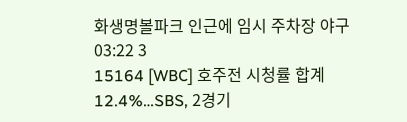화생명볼파크 인근에 임시 주차장 야구 03:22 3
15164 [WBC] 호주전 시청률 합계 12.4%…SBS, 2경기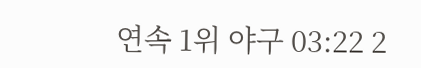연속 1위 야구 03:22 2